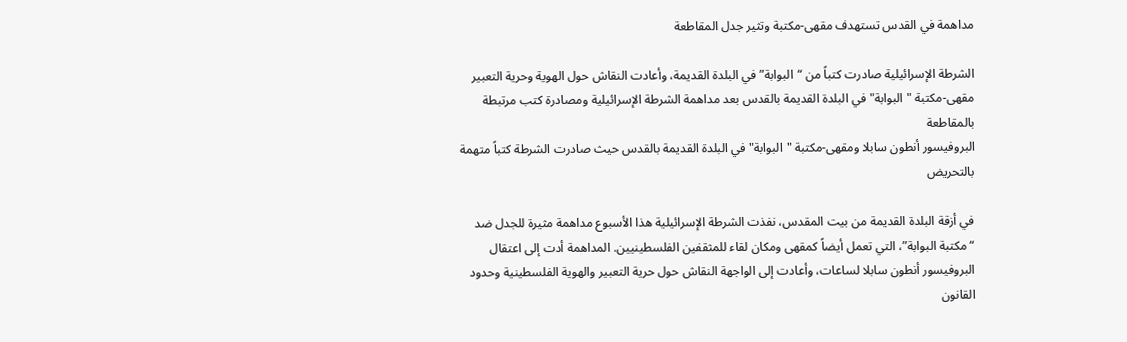مداهمة في القدس تستهدف مقهى-مكتبة وتثير جدل المقاطعة

الشرطة الإسرائيلية صادرت كتباً من “البوابة” في البلدة القديمة، وأعادت النقاش حول الهوية وحرية التعبير
مقهى-مكتبة "البوابة" في البلدة القديمة بالقدس بعد مداهمة الشرطة الإسرائيلية ومصادرة كتب مرتبطة بالمقاطعة
البروفيسور أنطون سابلا ومقهى-مكتبة "البوابة" في البلدة القديمة بالقدس حيث صادرت الشرطة كتباً متهمة بالتحريض

في أزقة البلدة القديمة من بيت المقدس، نفذت الشرطة الإسرائيلية هذا الأسبوع مداهمة مثيرة للجدل ضد “مكتبة البوابة”، التي تعمل أيضاً كمقهى ومكان لقاء للمثقفين الفلسطينيين. المداهمة أدت إلى اعتقال البروفيسور أنطون سابلا لساعات، وأعادت إلى الواجهة النقاش حول حرية التعبير والهوية الفلسطينية وحدود القانون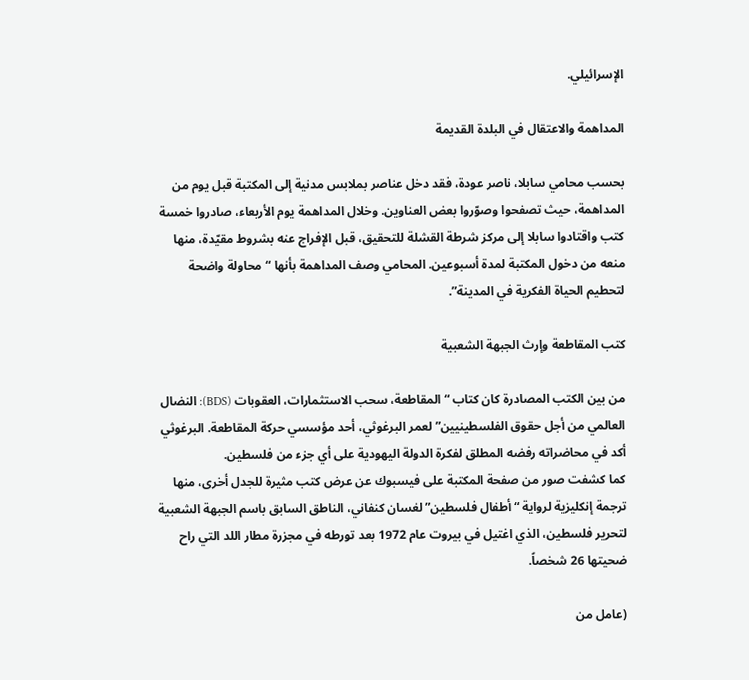الإسرائيلي.

المداهمة والاعتقال في البلدة القديمة

بحسب محامي سابلا، ناصر عودة، فقد دخل عناصر بملابس مدنية إلى المكتبة قبل يوم من المداهمة، حيث تصفحوا وصوّروا بعض العناوين. وخلال المداهمة يوم الأربعاء، صادروا خمسة كتب واقتادوا سابلا إلى مركز شرطة القشلة للتحقيق، قبل الإفراج عنه بشروط مقيّدة، منها منعه من دخول المكتبة لمدة أسبوعين. المحامي وصف المداهمة بأنها “محاولة واضحة لتحطيم الحياة الفكرية في المدينة”.

كتب المقاطعة وإرث الجبهة الشعبية

من بين الكتب المصادرة كان كتاب “المقاطعة، سحب الاستثمارات، العقوبات (BDS): النضال العالمي من أجل حقوق الفلسطينيين” لعمر البرغوثي، أحد مؤسسي حركة المقاطعة. البرغوثي أكد في محاضراته رفضه المطلق لفكرة الدولة اليهودية على أي جزء من فلسطين.
كما كشفت صور من صفحة المكتبة على فيسبوك عن عرض كتب مثيرة للجدل أخرى، منها ترجمة إنكليزية لرواية “أطفال فلسطين” لغسان كنفاني، الناطق السابق باسم الجبهة الشعبية لتحرير فلسطين، الذي اغتيل في بيروت عام 1972 بعد تورطه في مجزرة مطار اللد التي راح ضحيتها 26 شخصاً.

(عامل من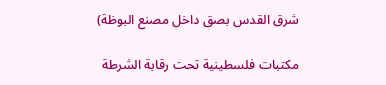شرق القدس بصق داخل مصنع البوظة)

مكتبات فلسطينية تحت رقابة الشرطة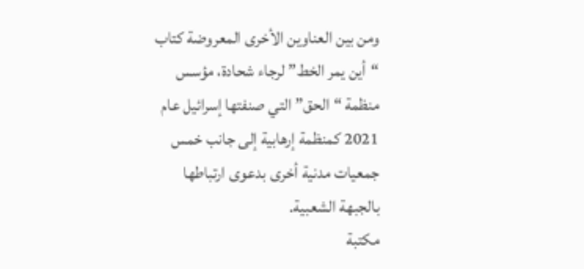ومن بين العناوين الأخرى المعروضة كتاب “أين يمر الخط” لرجاء شحادة، مؤسس منظمة “الحق” التي صنفتها إسرائيل عام 2021 كمنظمة إرهابية إلى جانب خمس جمعيات مدنية أخرى بدعوى ارتباطها بالجبهة الشعبية.
مكتبة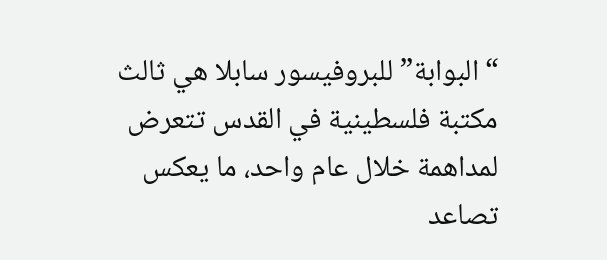“البوابة” للبروفيسور سابلا هي ثالث مكتبة فلسطينية في القدس تتعرض لمداهمة خلال عام واحد، ما يعكس تصاعد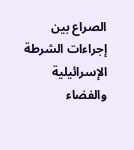الصراع بين إجراءات الشرطة الإسرائيلية والفضاء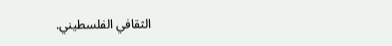الثقافي الفلسطيني.